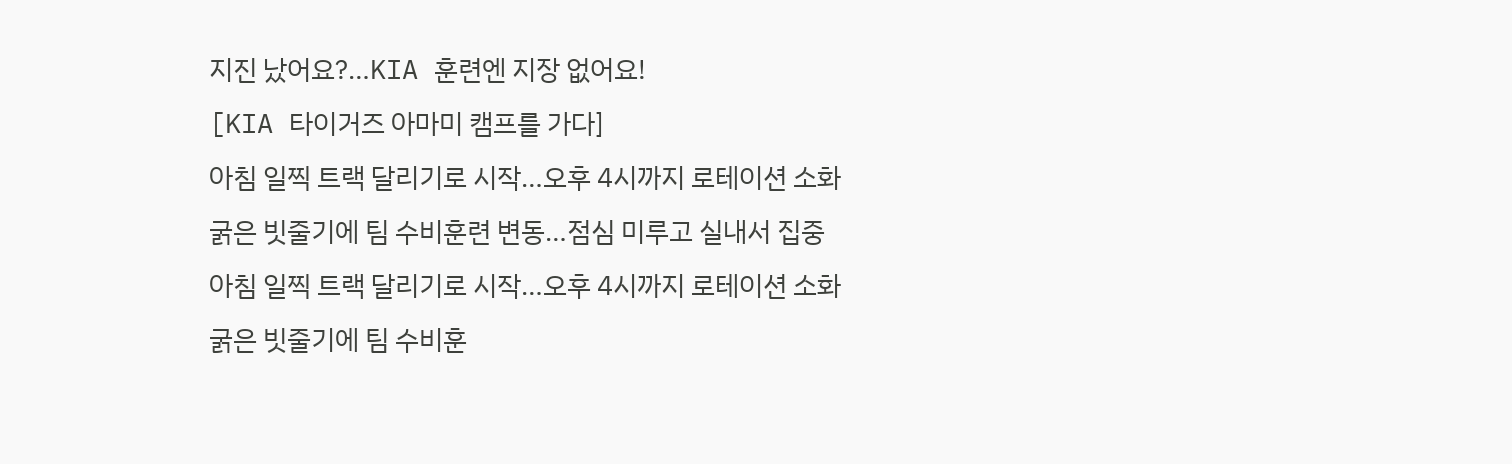지진 났어요?…KIA 훈련엔 지장 없어요!
[KIA 타이거즈 아마미 캠프를 가다]
아침 일찍 트랙 달리기로 시작…오후 4시까지 로테이션 소화
굵은 빗줄기에 팀 수비훈련 변동…점심 미루고 실내서 집중
아침 일찍 트랙 달리기로 시작…오후 4시까지 로테이션 소화
굵은 빗줄기에 팀 수비훈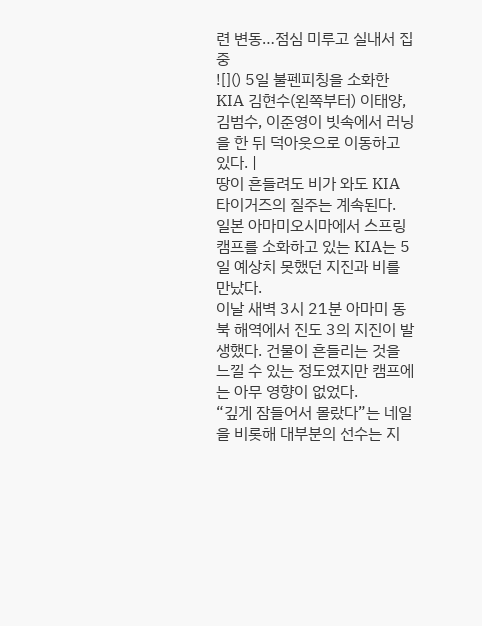련 변동…점심 미루고 실내서 집중
![]() 5일 불펜피칭을 소화한 KIA 김현수(왼쪽부터) 이태양, 김범수, 이준영이 빗속에서 러닝을 한 뒤 덕아웃으로 이동하고 있다. |
땅이 흔들려도 비가 와도 KIA 타이거즈의 질주는 계속된다.
일본 아마미오시마에서 스프링캠프를 소화하고 있는 KIA는 5일 예상치 못했던 지진과 비를 만났다.
이날 새벽 3시 21분 아마미 동북 해역에서 진도 3의 지진이 발생했다. 건물이 흔들리는 것을 느낄 수 있는 정도였지만 캠프에는 아무 영향이 없었다.
“깊게 잠들어서 몰랐다”는 네일을 비롯해 대부분의 선수는 지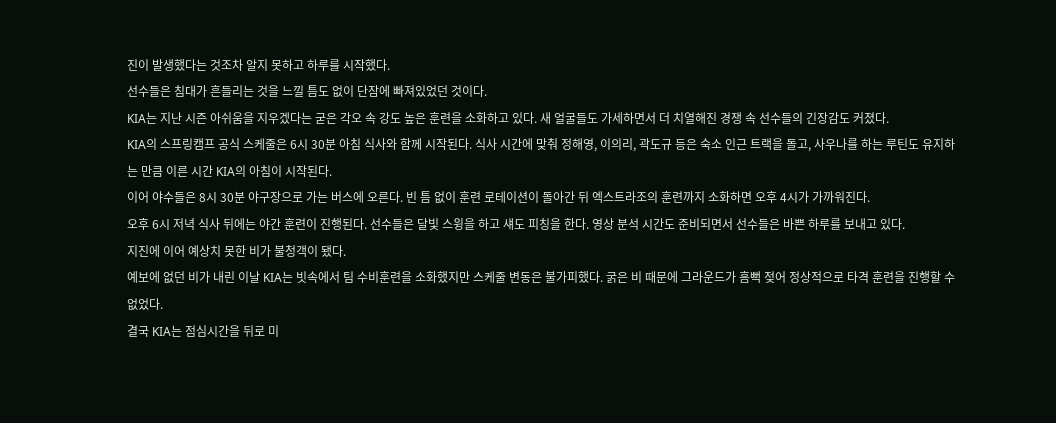진이 발생했다는 것조차 알지 못하고 하루를 시작했다.
선수들은 침대가 흔들리는 것을 느낄 틈도 없이 단잠에 빠져있었던 것이다.
KIA는 지난 시즌 아쉬움을 지우겠다는 굳은 각오 속 강도 높은 훈련을 소화하고 있다. 새 얼굴들도 가세하면서 더 치열해진 경쟁 속 선수들의 긴장감도 커졌다.
KIA의 스프링캠프 공식 스케줄은 6시 30분 아침 식사와 함께 시작된다. 식사 시간에 맞춰 정해영, 이의리, 곽도규 등은 숙소 인근 트랙을 돌고, 사우나를 하는 루틴도 유지하는 만큼 이른 시간 KIA의 아침이 시작된다.
이어 야수들은 8시 30분 야구장으로 가는 버스에 오른다. 빈 틈 없이 훈련 로테이션이 돌아간 뒤 엑스트라조의 훈련까지 소화하면 오후 4시가 가까워진다.
오후 6시 저녁 식사 뒤에는 야간 훈련이 진행된다. 선수들은 달빛 스윙을 하고 섀도 피칭을 한다. 영상 분석 시간도 준비되면서 선수들은 바쁜 하루를 보내고 있다.
지진에 이어 예상치 못한 비가 불청객이 됐다.
예보에 없던 비가 내린 이날 KIA는 빗속에서 팀 수비훈련을 소화했지만 스케줄 변동은 불가피했다. 굵은 비 때문에 그라운드가 흠뻑 젖어 정상적으로 타격 훈련을 진행할 수 없었다.
결국 KIA는 점심시간을 뒤로 미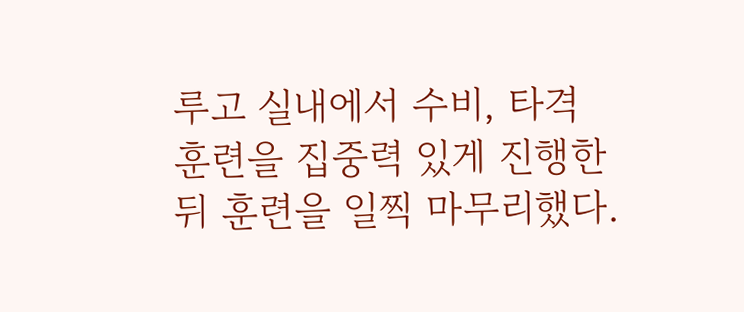루고 실내에서 수비, 타격 훈련을 집중력 있게 진행한 뒤 훈련을 일찍 마무리했다.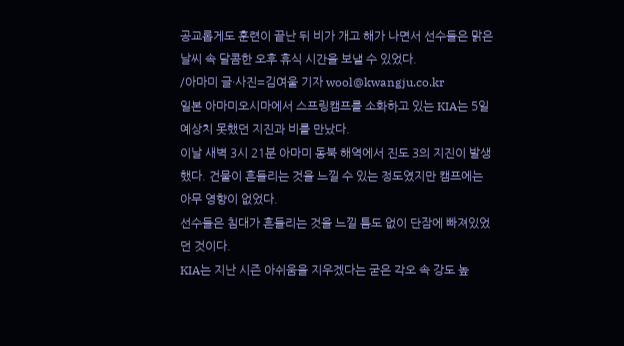공교롭게도 훈련이 끝난 뒤 비가 개고 해가 나면서 선수들은 맑은 날씨 속 달콤한 오후 휴식 시간을 보낼 수 있었다.
/아마미 글·사진=김여울 기자 wool@kwangju.co.kr
일본 아마미오시마에서 스프링캠프를 소화하고 있는 KIA는 5일 예상치 못했던 지진과 비를 만났다.
이날 새벽 3시 21분 아마미 동북 해역에서 진도 3의 지진이 발생했다. 건물이 흔들리는 것을 느낄 수 있는 정도였지만 캠프에는 아무 영향이 없었다.
선수들은 침대가 흔들리는 것을 느낄 틈도 없이 단잠에 빠져있었던 것이다.
KIA는 지난 시즌 아쉬움을 지우겠다는 굳은 각오 속 강도 높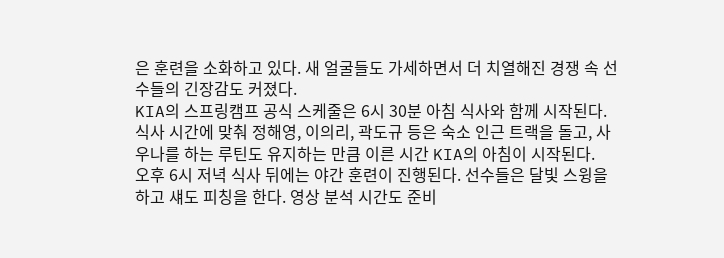은 훈련을 소화하고 있다. 새 얼굴들도 가세하면서 더 치열해진 경쟁 속 선수들의 긴장감도 커졌다.
KIA의 스프링캠프 공식 스케줄은 6시 30분 아침 식사와 함께 시작된다. 식사 시간에 맞춰 정해영, 이의리, 곽도규 등은 숙소 인근 트랙을 돌고, 사우나를 하는 루틴도 유지하는 만큼 이른 시간 KIA의 아침이 시작된다.
오후 6시 저녁 식사 뒤에는 야간 훈련이 진행된다. 선수들은 달빛 스윙을 하고 섀도 피칭을 한다. 영상 분석 시간도 준비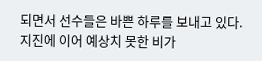되면서 선수들은 바쁜 하루를 보내고 있다.
지진에 이어 예상치 못한 비가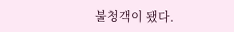불청객이 됐다.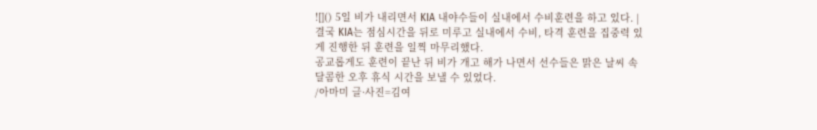![]() 5일 비가 내리면서 KIA 내야수들이 실내에서 수비훈련을 하고 있다. |
결국 KIA는 점심시간을 뒤로 미루고 실내에서 수비, 타격 훈련을 집중력 있게 진행한 뒤 훈련을 일찍 마무리했다.
공교롭게도 훈련이 끝난 뒤 비가 개고 해가 나면서 선수들은 맑은 날씨 속 달콤한 오후 휴식 시간을 보낼 수 있었다.
/아마미 글·사진=김여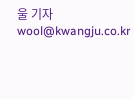울 기자 wool@kwangju.co.kr